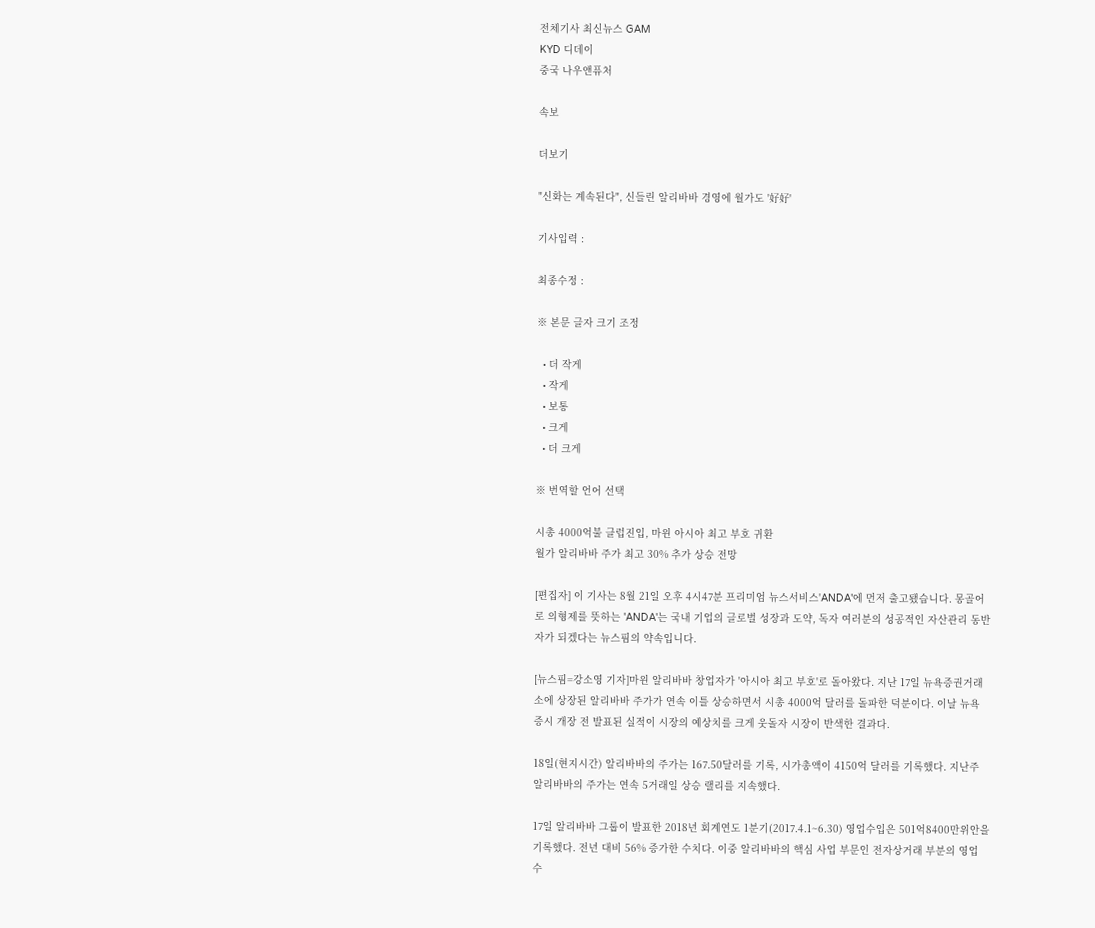전체기사 최신뉴스 GAM
KYD 디데이
중국 나우앤퓨처

속보

더보기

"신화는 계속된다", 신들린 알리바바 경영에 월가도 '好好'

기사입력 :

최종수정 :

※ 본문 글자 크기 조정

  • 더 작게
  • 작게
  • 보통
  • 크게
  • 더 크게

※ 번역할 언어 선택

시총 4000억불 클럽진입, 마윈 아시아 최고 부호 귀환
월가 알리바바 주가 최고 30% 추가 상승 전망

[편집자] 이 기사는 8월 21일 오후 4시47분 프리미엄 뉴스서비스'ANDA'에 먼저 출고됐습니다. 몽골어로 의형제를 뜻하는 'ANDA'는 국내 기업의 글로벌 성장과 도약, 독자 여러분의 성공적인 자산관리 동반자가 되겠다는 뉴스핌의 약속입니다.

[뉴스핌=강소영 기자]마윈 알리바바 창업자가 '아시아 최고 부호'로 돌아왔다. 지난 17일 뉴욕증권거래소에 상장된 알리바바 주가가 연속 이틀 상승하면서 시총 4000억 달러를 돌파한 덕분이다. 이날 뉴욕 증시 개장 전 발표된 실적이 시장의 예상치를 크게 웃돌자 시장이 반색한 결과다.

18일(현지시간) 알리바바의 주가는 167.50달러를 기록, 시가총액이 4150억 달러를 기록했다. 지난주 알리바바의 주가는 연속 5거래일 상승 랠리를 지속했다.

17일 알리바바 그룹이 발표한 2018년 회계연도 1분기(2017.4.1~6.30) 영업수입은 501억8400만위안을 기록했다. 전년 대비 56% 증가한 수치다. 이중 알리바바의 핵심 사업 부문인 전자상거래 부분의 영업 수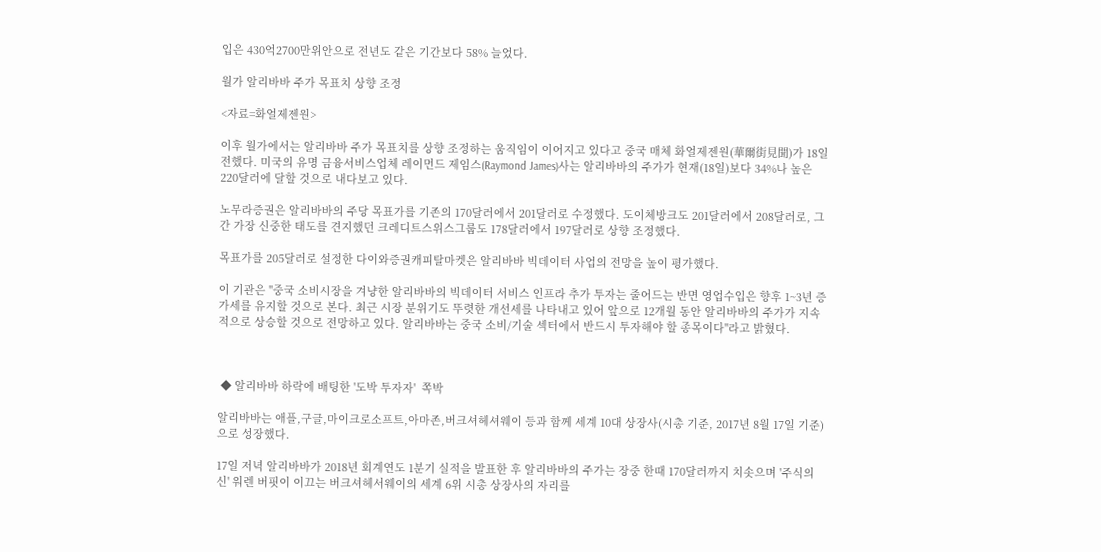입은 430억2700만위안으로 전년도 같은 기간보다 58% 늘었다.

월가 알리바바 주가 목표치 상향 조정

<자료=화얼제젠원>

이후 월가에서는 알리바바 주가 목표치를 상향 조정하는 움직임이 이어지고 있다고 중국 매체 화얼제젠원(華爾街見聞)가 18일전했다. 미국의 유명 금융서비스업체 레이먼드 제임스(Raymond James)사는 알리바바의 주가가 현재(18일)보다 34%나 높은 220달러에 달할 것으로 내다보고 있다.

노무라증권은 알리바바의 주당 목표가를 기존의 170달러에서 201달러로 수정했다. 도이체방크도 201달러에서 208달러로, 그간 가장 신중한 태도를 견지했던 크레디트스위스그룹도 178달러에서 197달러로 상향 조정했다.

목표가를 205달러로 설정한 다이와증권캐피탈마켓은 알리바바 빅데이터 사업의 전망을 높이 평가했다.

이 기관은 "중국 소비시장을 겨냥한 알리바바의 빅데이터 서비스 인프라 추가 투자는 줄어드는 반면 영업수입은 향후 1~3년 증가세를 유지할 것으로 본다. 최근 시장 분위기도 뚜렷한 개선세를 나타내고 있어 앞으로 12개월 동안 알리바바의 주가가 지속적으로 상승할 것으로 전망하고 있다. 알리바바는 중국 소비/기술 섹터에서 반드시 투자해야 할 종목이다"라고 밝혔다.



 ◆ 알리바바 하락에 배팅한 '도박 투자자'  쪽박

알리바바는 애플,구글,마이크로소프트,아마존,버크셔헤셔웨이 등과 함께 세계 10대 상장사(시총 기준, 2017년 8월 17일 기준)으로 성장했다.

17일 저녁 알리바바가 2018년 회계연도 1분기 실적을 발표한 후 알리바바의 주가는 장중 한때 170달러까지 치솟으며 '주식의 신' 워렌 버핏이 이끄는 버크셔헤서웨이의 세계 6위 시총 상장사의 자리를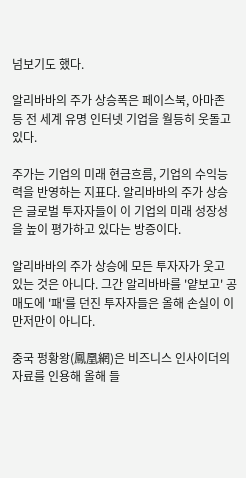넘보기도 했다.

알리바바의 주가 상승폭은 페이스북, 아마존 등 전 세계 유명 인터넷 기업을 월등히 웃돌고 있다.

주가는 기업의 미래 현금흐름, 기업의 수익능력을 반영하는 지표다. 알리바바의 주가 상승은 글로벌 투자자들이 이 기업의 미래 성장성을 높이 평가하고 있다는 방증이다.

알리바바의 주가 상승에 모든 투자자가 웃고 있는 것은 아니다. 그간 알리바바를 '얕보고' 공매도에 '패'를 던진 투자자들은 올해 손실이 이만저만이 아니다.

중국 펑황왕(鳳凰網)은 비즈니스 인사이더의 자료를 인용해 올해 들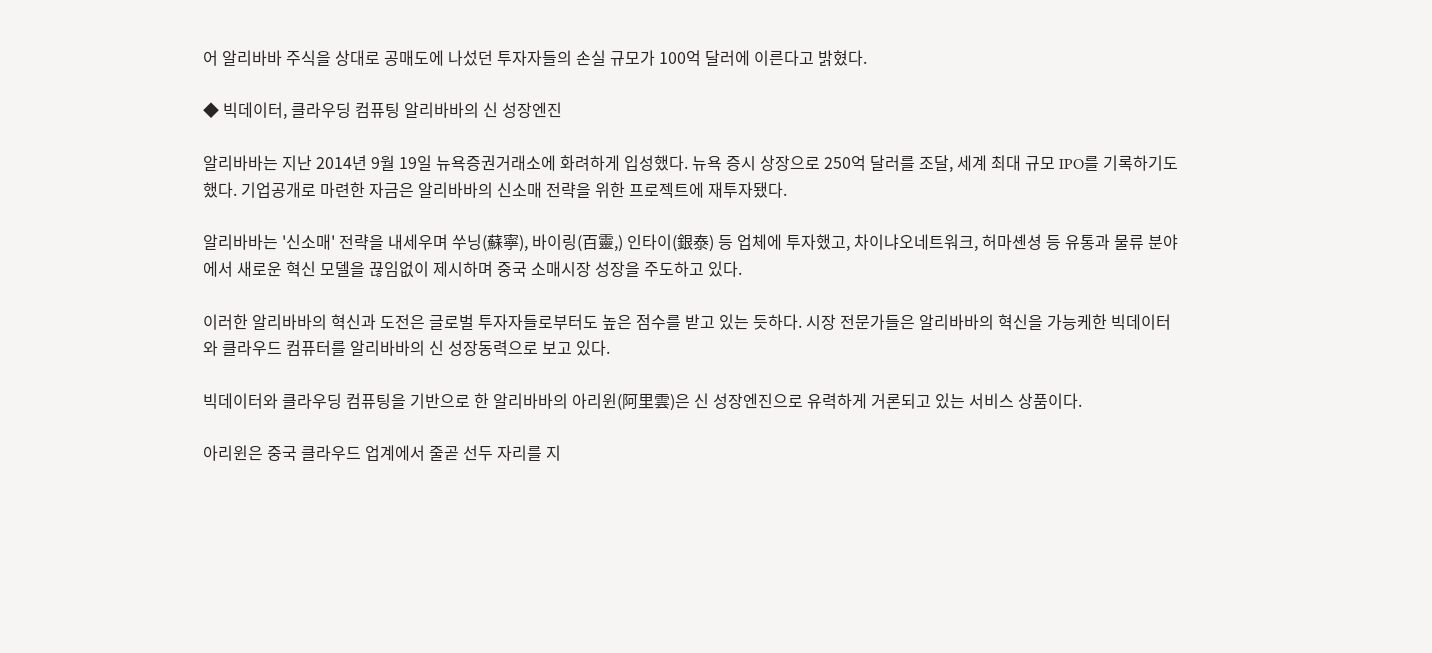어 알리바바 주식을 상대로 공매도에 나섰던 투자자들의 손실 규모가 100억 달러에 이른다고 밝혔다.

◆ 빅데이터, 클라우딩 컴퓨팅 알리바바의 신 성장엔진

알리바바는 지난 2014년 9월 19일 뉴욕증권거래소에 화려하게 입성했다. 뉴욕 증시 상장으로 250억 달러를 조달, 세계 최대 규모 IPO를 기록하기도 했다. 기업공개로 마련한 자금은 알리바바의 신소매 전략을 위한 프로젝트에 재투자됐다.

알리바바는 '신소매' 전략을 내세우며 쑤닝(蘇寧), 바이링(百靈,) 인타이(銀泰) 등 업체에 투자했고, 차이냐오네트워크, 허마셴셩 등 유통과 물류 분야에서 새로운 혁신 모델을 끊임없이 제시하며 중국 소매시장 성장을 주도하고 있다.

이러한 알리바바의 혁신과 도전은 글로벌 투자자들로부터도 높은 점수를 받고 있는 듯하다. 시장 전문가들은 알리바바의 혁신을 가능케한 빅데이터와 클라우드 컴퓨터를 알리바바의 신 성장동력으로 보고 있다.

빅데이터와 클라우딩 컴퓨팅을 기반으로 한 알리바바의 아리윈(阿里雲)은 신 성장엔진으로 유력하게 거론되고 있는 서비스 상품이다.

아리윈은 중국 클라우드 업계에서 줄곧 선두 자리를 지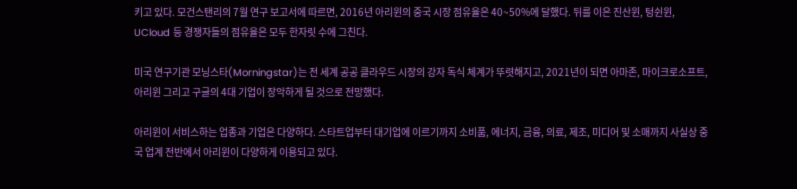키고 있다. 모건스탠리의 7월 연구 보고서에 따르면, 2016년 아리윈의 중국 시장 점유율은 40~50%에 달했다. 뒤를 이은 진산윈, 텅쉰윈, UCloud 등 경쟁자들의 점유율은 모두 한자릿 수에 그친다.

미국 연구기관 모닝스타(Morningstar)는 전 세계 공공 클라우드 시장의 강자 독식 체계가 뚜렷해지고, 2021년이 되면 아마존, 마이크로소프트, 아리윈 그리고 구글의 4대 기업이 장악하게 될 것으로 전망했다.

아리윈이 서비스하는 업종과 기업은 다양하다. 스타트업부터 대기업에 이르기까지 소비품, 에너지, 금융, 의료, 제조, 미디어 및 소매까지 사실상 중국 업계 전반에서 아리윈이 다양하게 이용되고 있다.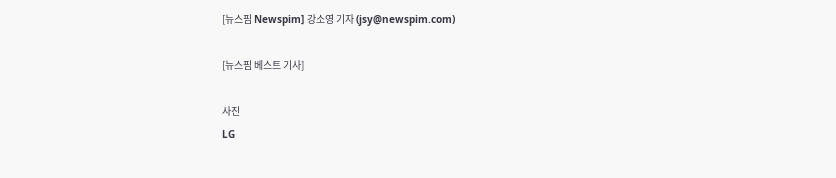[뉴스핌 Newspim] 강소영 기자 (jsy@newspim.com)

[뉴스핌 베스트 기사]

사진
LG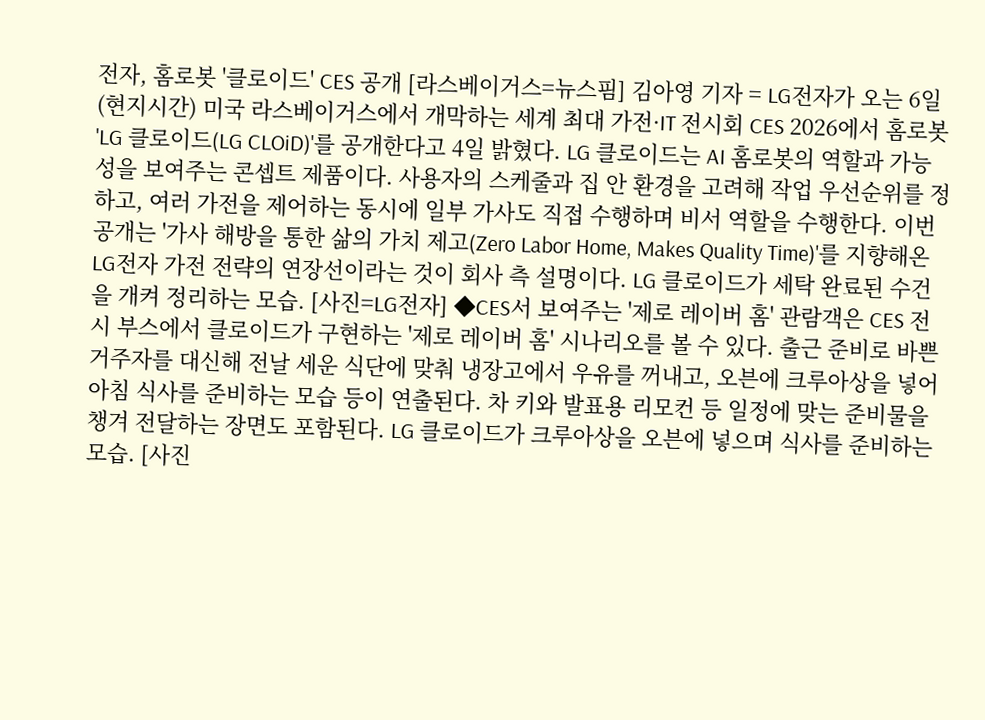전자, 홈로봇 '클로이드' CES 공개 [라스베이거스=뉴스핌] 김아영 기자 = LG전자가 오는 6일(현지시간) 미국 라스베이거스에서 개막하는 세계 최대 가전·IT 전시회 CES 2026에서 홈로봇 'LG 클로이드(LG CLOiD)'를 공개한다고 4일 밝혔다. LG 클로이드는 AI 홈로봇의 역할과 가능성을 보여주는 콘셉트 제품이다. 사용자의 스케줄과 집 안 환경을 고려해 작업 우선순위를 정하고, 여러 가전을 제어하는 동시에 일부 가사도 직접 수행하며 비서 역할을 수행한다. 이번 공개는 '가사 해방을 통한 삶의 가치 제고(Zero Labor Home, Makes Quality Time)'를 지향해온 LG전자 가전 전략의 연장선이라는 것이 회사 측 설명이다. LG 클로이드가 세탁 완료된 수건을 개켜 정리하는 모습. [사진=LG전자] ◆CES서 보여주는 '제로 레이버 홈' 관람객은 CES 전시 부스에서 클로이드가 구현하는 '제로 레이버 홈' 시나리오를 볼 수 있다. 출근 준비로 바쁜 거주자를 대신해 전날 세운 식단에 맞춰 냉장고에서 우유를 꺼내고, 오븐에 크루아상을 넣어 아침 식사를 준비하는 모습 등이 연출된다. 차 키와 발표용 리모컨 등 일정에 맞는 준비물을 챙겨 전달하는 장면도 포함된다. LG 클로이드가 크루아상을 오븐에 넣으며 식사를 준비하는 모습. [사진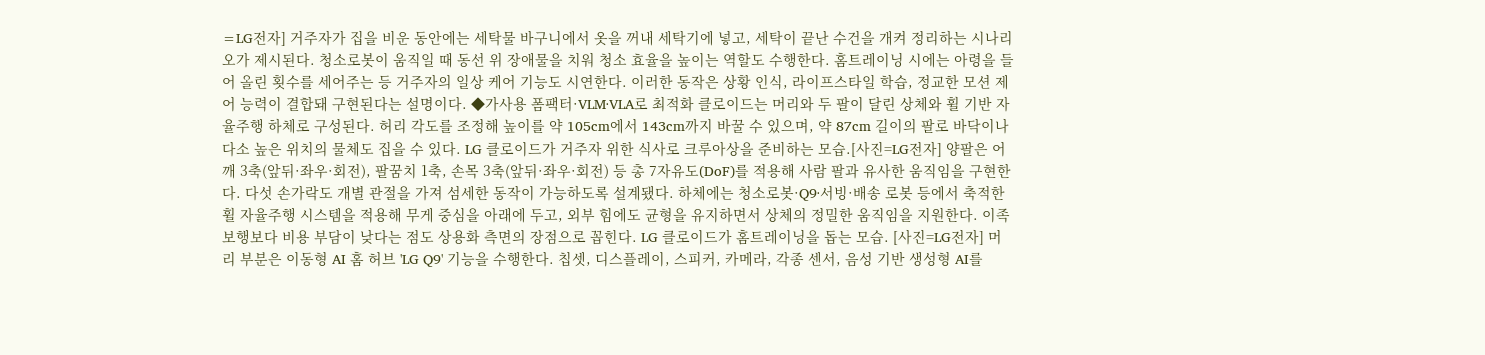=LG전자] 거주자가 집을 비운 동안에는 세탁물 바구니에서 옷을 꺼내 세탁기에 넣고, 세탁이 끝난 수건을 개켜 정리하는 시나리오가 제시된다. 청소로봇이 움직일 때 동선 위 장애물을 치워 청소 효율을 높이는 역할도 수행한다. 홈트레이닝 시에는 아령을 들어 올린 횟수를 세어주는 등 거주자의 일상 케어 기능도 시연한다. 이러한 동작은 상황 인식, 라이프스타일 학습, 정교한 모션 제어 능력이 결합돼 구현된다는 설명이다. ◆가사용 폼팩터·VLM·VLA로 최적화 클로이드는 머리와 두 팔이 달린 상체와 휠 기반 자율주행 하체로 구성된다. 허리 각도를 조정해 높이를 약 105cm에서 143cm까지 바꿀 수 있으며, 약 87cm 길이의 팔로 바닥이나 다소 높은 위치의 물체도 집을 수 있다. LG 클로이드가 거주자 위한 식사로 크루아상을 준비하는 모습.[사진=LG전자] 양팔은 어깨 3축(앞뒤·좌우·회전), 팔꿈치 1축, 손목 3축(앞뒤·좌우·회전) 등 총 7자유도(DoF)를 적용해 사람 팔과 유사한 움직임을 구현한다. 다섯 손가락도 개별 관절을 가져 섬세한 동작이 가능하도록 설계됐다. 하체에는 청소로봇·Q9·서빙·배송 로봇 등에서 축적한 휠 자율주행 시스템을 적용해 무게 중심을 아래에 두고, 외부 힘에도 균형을 유지하면서 상체의 정밀한 움직임을 지원한다. 이족보행보다 비용 부담이 낮다는 점도 상용화 측면의 장점으로 꼽힌다. LG 클로이드가 홈트레이닝을 돕는 모습. [사진=LG전자] 머리 부분은 이동형 AI 홈 허브 'LG Q9' 기능을 수행한다. 칩셋, 디스플레이, 스피커, 카메라, 각종 센서, 음성 기반 생성형 AI를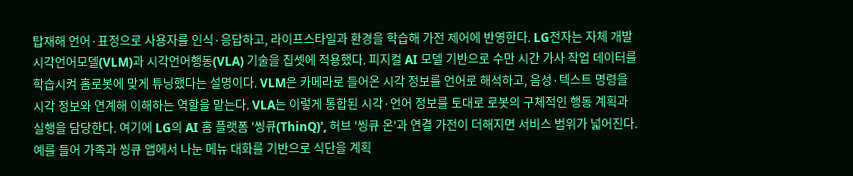탑재해 언어·표정으로 사용자를 인식·응답하고, 라이프스타일과 환경을 학습해 가전 제어에 반영한다. LG전자는 자체 개발 시각언어모델(VLM)과 시각언어행동(VLA) 기술을 칩셋에 적용했다. 피지컬 AI 모델 기반으로 수만 시간 가사 작업 데이터를 학습시켜 홈로봇에 맞게 튜닝했다는 설명이다. VLM은 카메라로 들어온 시각 정보를 언어로 해석하고, 음성·텍스트 명령을 시각 정보와 연계해 이해하는 역할을 맡는다. VLA는 이렇게 통합된 시각·언어 정보를 토대로 로봇의 구체적인 행동 계획과 실행을 담당한다. 여기에 LG의 AI 홈 플랫폼 '씽큐(ThinQ)', 허브 '씽큐 온'과 연결 가전이 더해지면 서비스 범위가 넓어진다. 예를 들어 가족과 씽큐 앱에서 나눈 메뉴 대화를 기반으로 식단을 계획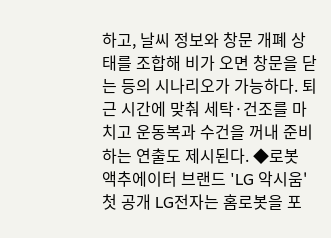하고, 날씨 정보와 창문 개폐 상태를 조합해 비가 오면 창문을 닫는 등의 시나리오가 가능하다. 퇴근 시간에 맞춰 세탁·건조를 마치고 운동복과 수건을 꺼내 준비하는 연출도 제시된다. ◆로봇 액추에이터 브랜드 'LG 악시움' 첫 공개 LG전자는 홈로봇을 포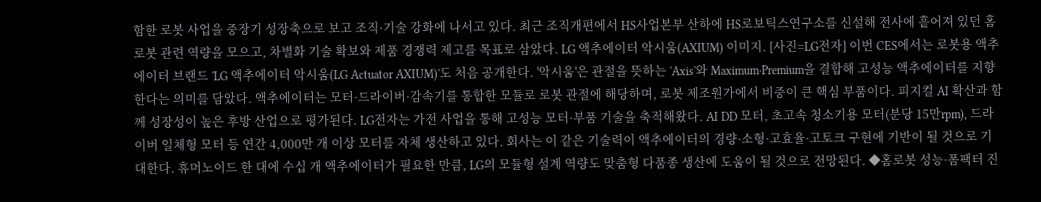함한 로봇 사업을 중장기 성장축으로 보고 조직·기술 강화에 나서고 있다. 최근 조직개편에서 HS사업본부 산하에 HS로보틱스연구소를 신설해 전사에 흩어져 있던 홈로봇 관련 역량을 모으고, 차별화 기술 확보와 제품 경쟁력 제고를 목표로 삼았다. LG 액추에이터 악시움(AXIUM) 이미지. [사진=LG전자] 이번 CES에서는 로봇용 액추에이터 브랜드 'LG 액추에이터 악시움(LG Actuator AXIUM)'도 처음 공개한다. '악시움'은 관절을 뜻하는 'Axis'와 Maximum·Premium을 결합해 고성능 액추에이터를 지향한다는 의미를 담았다. 액추에이터는 모터·드라이버·감속기를 통합한 모듈로 로봇 관절에 해당하며, 로봇 제조원가에서 비중이 큰 핵심 부품이다. 피지컬 AI 확산과 함께 성장성이 높은 후방 산업으로 평가된다. LG전자는 가전 사업을 통해 고성능 모터·부품 기술을 축적해왔다. AI DD 모터, 초고속 청소기용 모터(분당 15만rpm), 드라이버 일체형 모터 등 연간 4,000만 개 이상 모터를 자체 생산하고 있다. 회사는 이 같은 기술력이 액추에이터의 경량·소형·고효율·고토크 구현에 기반이 될 것으로 기대한다. 휴머노이드 한 대에 수십 개 액추에이터가 필요한 만큼, LG의 모듈형 설계 역량도 맞춤형 다품종 생산에 도움이 될 것으로 전망된다. ◆홈로봇 성능·폼팩터 진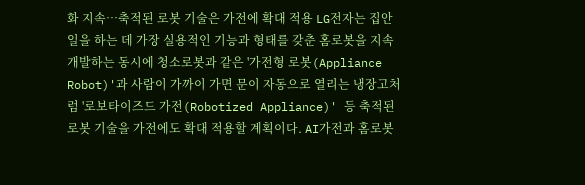화 지속…축적된 로봇 기술은 가전에 확대 적용 LG전자는 집안일을 하는 데 가장 실용적인 기능과 형태를 갖춘 홈로봇을 지속 개발하는 동시에 청소로봇과 같은 '가전형 로봇(Appliance Robot)'과 사람이 가까이 가면 문이 자동으로 열리는 냉장고처럼 '로보타이즈드 가전(Robotized Appliance)' 등 축적된 로봇 기술을 가전에도 확대 적용할 계획이다. AI가전과 홈로봇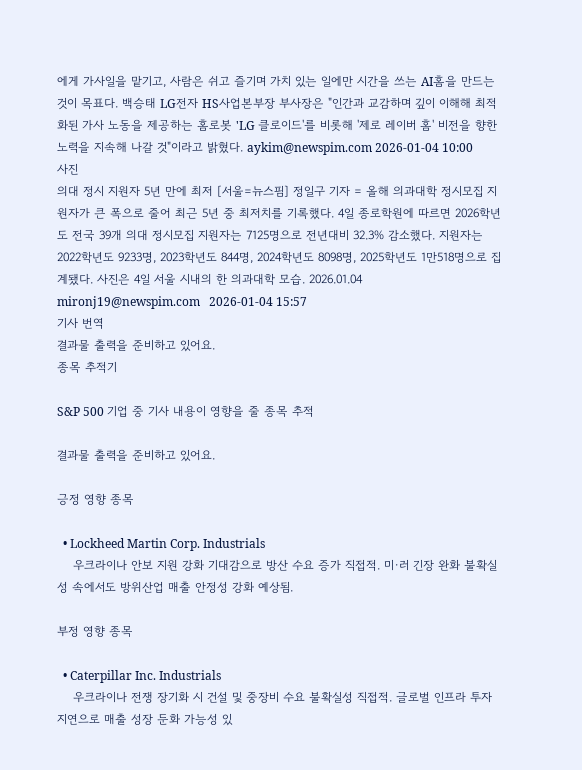에게 가사일을 맡기고, 사람은 쉬고 즐기며 가치 있는 일에만 시간을 쓰는 AI홈을 만드는 것이 목표다. 백승태 LG전자 HS사업본부장 부사장은 "인간과 교감하며 깊이 이해해 최적화된 가사 노동을 제공하는 홈로봇 'LG 클로이드'를 비롯해 '제로 레이버 홈' 비전을 향한 노력을 지속해 나갈 것"이라고 밝혔다. aykim@newspim.com 2026-01-04 10:00
사진
의대 정시 지원자 5년 만에 최저 [서울=뉴스핌] 정일구 기자 = 올해 의과대학 정시모집 지원자가 큰 폭으로 줄어 최근 5년 중 최저치를 기록했다. 4일 종로학원에 따르면 2026학년도 전국 39개 의대 정시모집 지원자는 7125명으로 전년대비 32.3% 감소했다. 지원자는 2022학년도 9233명, 2023학년도 844명, 2024학년도 8098명, 2025학년도 1만518명으로 집계됐다. 사진은 4일 서울 시내의 한 의과대학 모습. 2026.01.04 mironj19@newspim.com   2026-01-04 15:57
기사 번역
결과물 출력을 준비하고 있어요.
종목 추적기

S&P 500 기업 중 기사 내용이 영향을 줄 종목 추적

결과물 출력을 준비하고 있어요.

긍정 영향 종목

  • Lockheed Martin Corp. Industrials
    우크라이나 안보 지원 강화 기대감으로 방산 수요 증가 직접적. 미·러 긴장 완화 불확실성 속에서도 방위산업 매출 안정성 강화 예상됨.

부정 영향 종목

  • Caterpillar Inc. Industrials
    우크라이나 전쟁 장기화 시 건설 및 중장비 수요 불확실성 직접적. 글로벌 인프라 투자 지연으로 매출 성장 둔화 가능성 있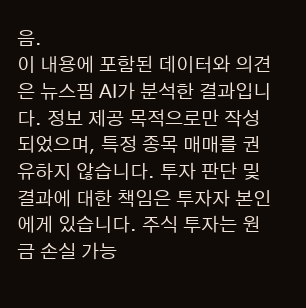음.
이 내용에 포함된 데이터와 의견은 뉴스핌 AI가 분석한 결과입니다. 정보 제공 목적으로만 작성되었으며, 특정 종목 매매를 권유하지 않습니다. 투자 판단 및 결과에 대한 책임은 투자자 본인에게 있습니다. 주식 투자는 원금 손실 가능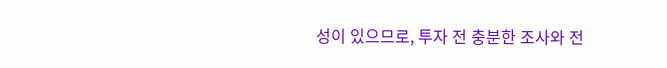성이 있으므로, 투자 전 충분한 조사와 전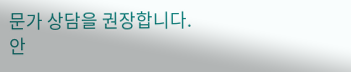문가 상담을 권장합니다.
안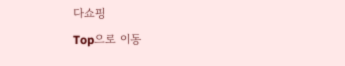다쇼핑
Top으로 이동